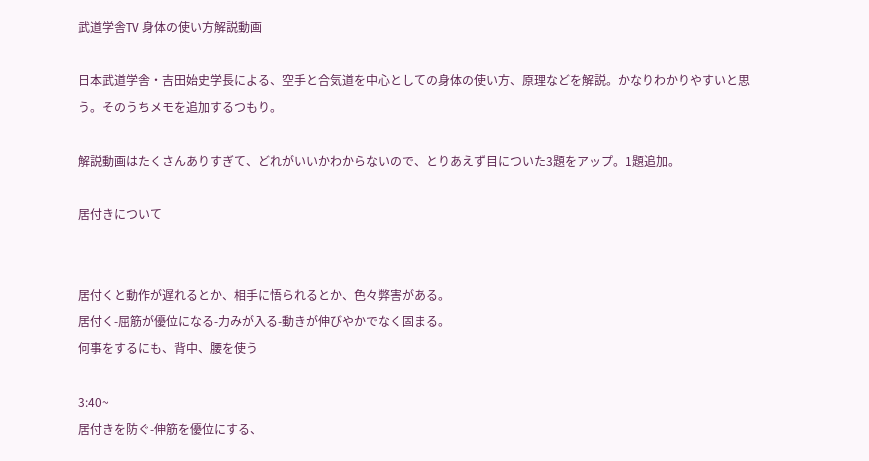武道学舎TV 身体の使い方解説動画

日本武道学舎・吉田始史学長による、空手と合気道を中心としての身体の使い方、原理などを解説。かなりわかりやすいと思う。そのうちメモを追加するつもり。

解説動画はたくさんありすぎて、どれがいいかわからないので、とりあえず目についた3題をアップ。1題追加。

居付きについて


居付くと動作が遅れるとか、相手に悟られるとか、色々弊害がある。
居付く-屈筋が優位になる-力みが入る-動きが伸びやかでなく固まる。
何事をするにも、背中、腰を使う

3:40~
居付きを防ぐ-伸筋を優位にする、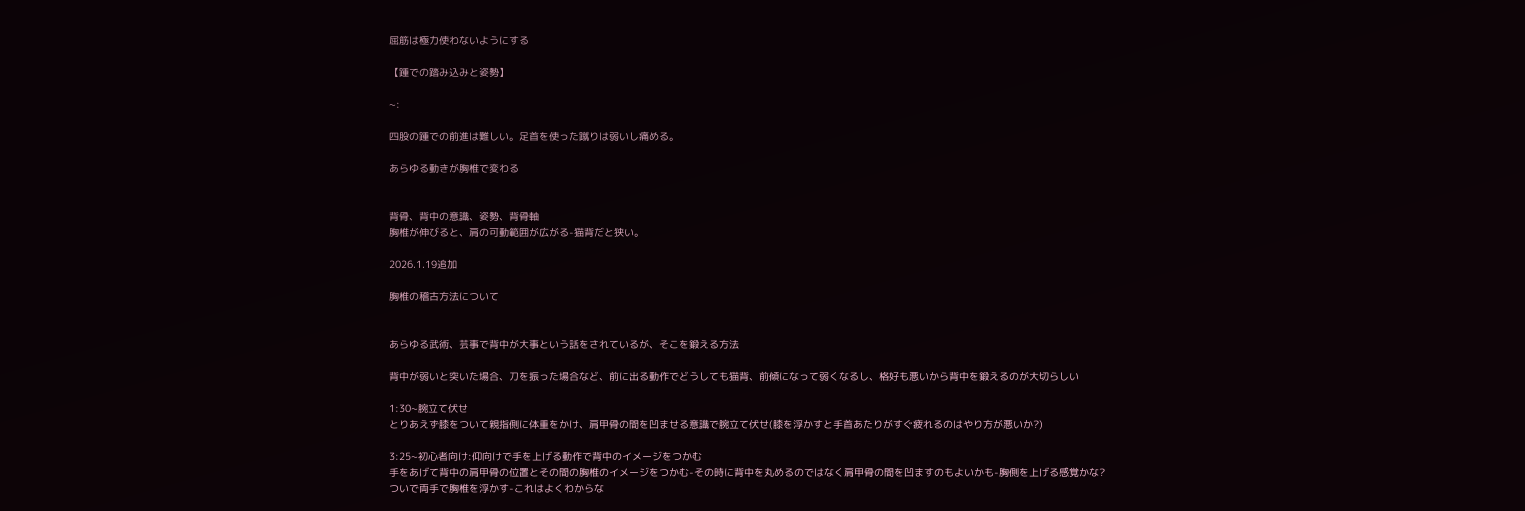屈筋は極力使わないようにする

【踵での踏み込みと姿勢】

~:

四股の踵での前進は難しい。足首を使った蹴りは弱いし痛める。

あらゆる動きが胸椎で変わる


背骨、背中の意識、姿勢、背骨軸
胸椎が伸びると、肩の可動範囲が広がる-猫背だと狭い。

2026.1.19追加

胸椎の稽古方法について


あらゆる武術、芸事で背中が大事という話をされているが、そこを鍛える方法

背中が弱いと突いた場合、刀を振った場合など、前に出る動作でどうしても猫背、前傾になって弱くなるし、格好も悪いから背中を鍛えるのが大切らしい

1:30~腕立て伏せ
とりあえず膝をついて親指側に体重をかけ、肩甲骨の間を凹ませる意識で腕立て伏せ(膝を浮かすと手首あたりがすぐ疲れるのはやり方が悪いか?)

3:25~初心者向け:仰向けで手を上げる動作で背中のイメージをつかむ
手をあげて背中の肩甲骨の位置とその間の胸椎のイメージをつかむ-その時に背中を丸めるのではなく肩甲骨の間を凹ますのもよいかも-胸側を上げる感覚かな?
ついで両手で胸椎を浮かす-これはよくわからな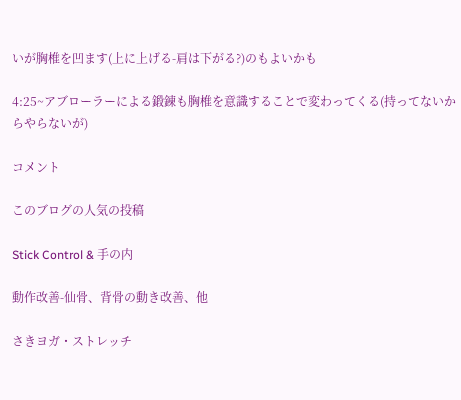いが胸椎を凹ます(上に上げる-肩は下がる?)のもよいかも

4:25~アブローラーによる鍛錬も胸椎を意識することで変わってくる(持ってないからやらないが)

コメント

このブログの人気の投稿

Stick Control & 手の内

動作改善-仙骨、背骨の動き改善、他

さきヨガ・ストレッチ